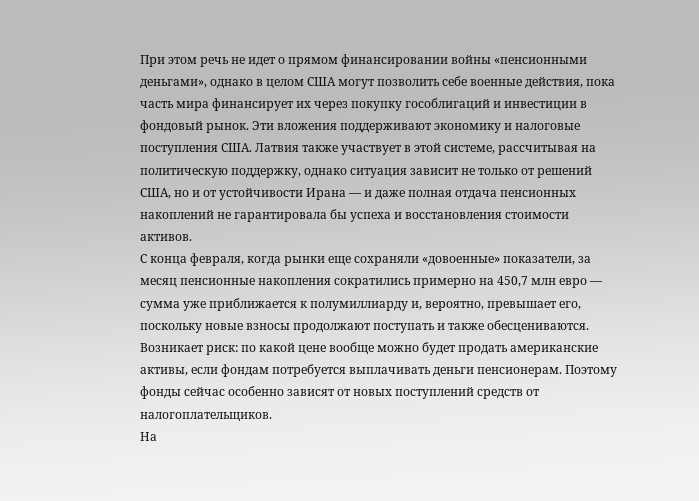При этом речь не идет о прямом финансировании войны «пенсионными деньгами», однако в целом США могут позволить себе военные действия, пока часть мира финансирует их через покупку гособлигаций и инвестиции в фондовый рынок. Эти вложения поддерживают экономику и налоговые поступления США. Латвия также участвует в этой системе, рассчитывая на политическую поддержку, однако ситуация зависит не только от решений США, но и от устойчивости Ирана — и даже полная отдача пенсионных накоплений не гарантировала бы успеха и восстановления стоимости активов.
С конца февраля, когда рынки еще сохраняли «довоенные» показатели, за месяц пенсионные накопления сократились примерно на 450,7 млн евро — сумма уже приближается к полумиллиарду и, вероятно, превышает его, поскольку новые взносы продолжают поступать и также обесцениваются. Возникает риск: по какой цене вообще можно будет продать американские активы, если фондам потребуется выплачивать деньги пенсионерам. Поэтому фонды сейчас особенно зависят от новых поступлений средств от налогоплательщиков.
На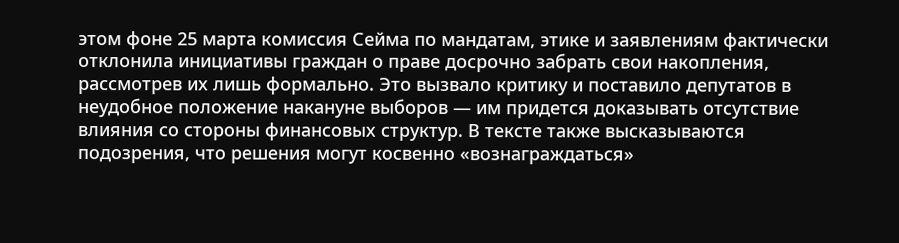этом фоне 25 марта комиссия Сейма по мандатам, этике и заявлениям фактически отклонила инициативы граждан о праве досрочно забрать свои накопления, рассмотрев их лишь формально. Это вызвало критику и поставило депутатов в неудобное положение накануне выборов — им придется доказывать отсутствие влияния со стороны финансовых структур. В тексте также высказываются подозрения, что решения могут косвенно «вознаграждаться»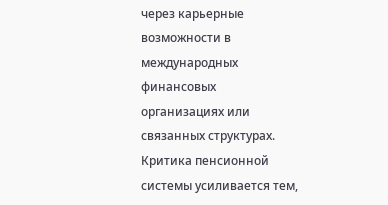через карьерные возможности в международных финансовых организациях или связанных структурах.
Критика пенсионной системы усиливается тем,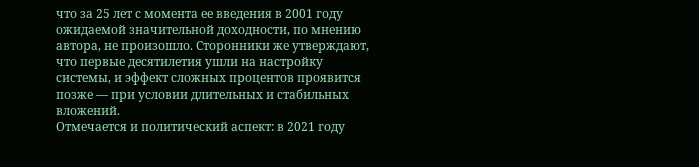что за 25 лет с момента ее введения в 2001 году ожидаемой значительной доходности, по мнению автора, не произошло. Сторонники же утверждают, что первые десятилетия ушли на настройку системы, и эффект сложных процентов проявится позже — при условии длительных и стабильных вложений.
Отмечается и политический аспект: в 2021 году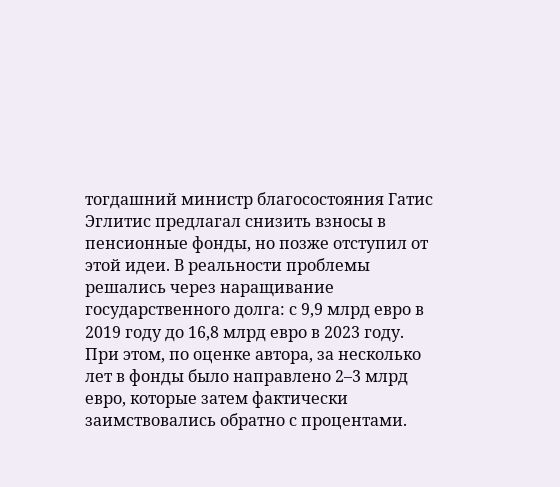тогдашний министр благосостояния Гатис Эглитис предлагал снизить взносы в пенсионные фонды, но позже отступил от этой идеи. В реальности проблемы решались через наращивание государственного долга: с 9,9 млрд евро в 2019 году до 16,8 млрд евро в 2023 году. При этом, по оценке автора, за несколько лет в фонды было направлено 2–3 млрд евро, которые затем фактически заимствовались обратно с процентами.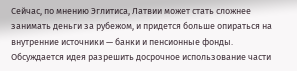Сейчас, по мнению Эглитиса, Латвии может стать сложнее занимать деньги за рубежом, и придется больше опираться на внутренние источники — банки и пенсионные фонды. Обсуждается идея разрешить досрочное использование части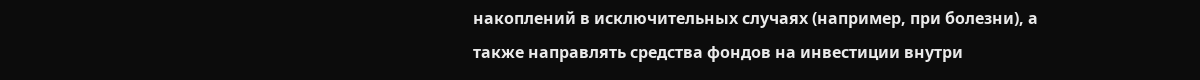накоплений в исключительных случаях (например, при болезни), а также направлять средства фондов на инвестиции внутри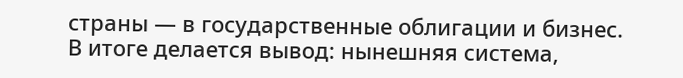страны — в государственные облигации и бизнес.
В итоге делается вывод: нынешняя система,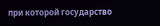при которой государство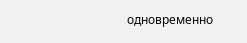одновременно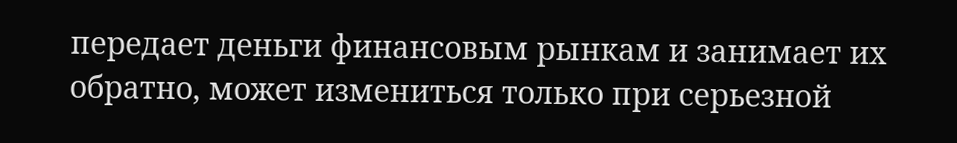передает деньги финансовым рынкам и занимает их обратно, может измениться только при серьезной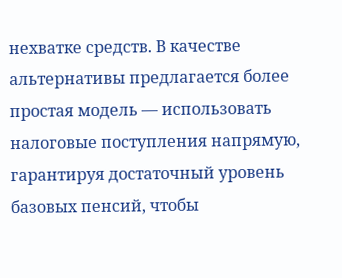нехватке средств. В качестве альтернативы предлагается более простая модель — использовать налоговые поступления напрямую, гарантируя достаточный уровень базовых пенсий, чтобы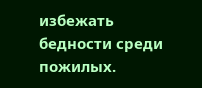избежать бедности среди пожилых.